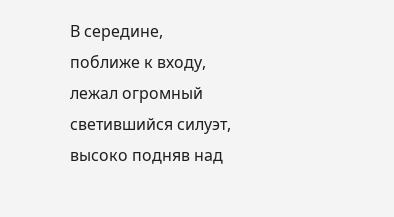В середине, поближе к входу, лежал огромный светившийся силуэт, высоко подняв над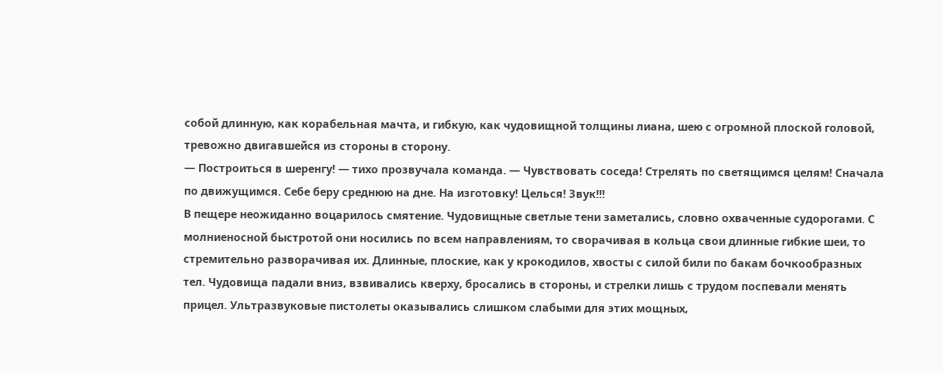собой длинную, как корабельная мачта, и гибкую, как чудовищной толщины лиана, шею с огромной плоской головой, тревожно двигавшейся из стороны в сторону.
— Построиться в шеренгу! — тихо прозвучала команда. — Чувствовать соседа! Стрелять по светящимся целям! Сначала по движущимся. Себе беру среднюю на дне. На изготовку! Целься! Звук!!!
В пещере неожиданно воцарилось смятение. Чудовищные светлые тени заметались, словно охваченные судорогами. С молниеносной быстротой они носились по всем направлениям, то сворачивая в кольца свои длинные гибкие шеи, то стремительно разворачивая их. Длинные, плоские, как у крокодилов, хвосты с силой били по бакам бочкообразных тел. Чудовища падали вниз, взвивались кверху, бросались в стороны, и стрелки лишь с трудом поспевали менять прицел. Ультразвуковые пистолеты оказывались слишком слабыми для этих мощных,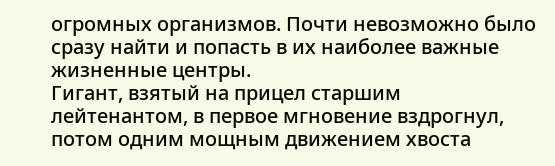огромных организмов. Почти невозможно было сразу найти и попасть в их наиболее важные жизненные центры.
Гигант, взятый на прицел старшим лейтенантом, в первое мгновение вздрогнул, потом одним мощным движением хвоста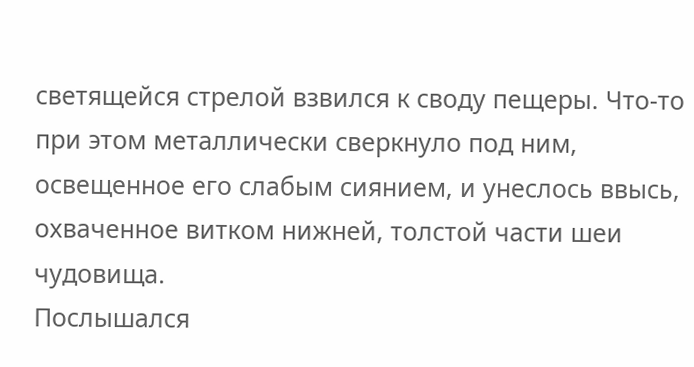светящейся стрелой взвился к своду пещеры. Что-то при этом металлически сверкнуло под ним, освещенное его слабым сиянием, и унеслось ввысь, охваченное витком нижней, толстой части шеи чудовища.
Послышался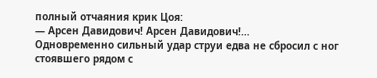полный отчаяния крик Цоя:
— Арсен Давидович! Арсен Давидович!…
Одновременно сильный удар струи едва не сбросил с ног стоявшего рядом с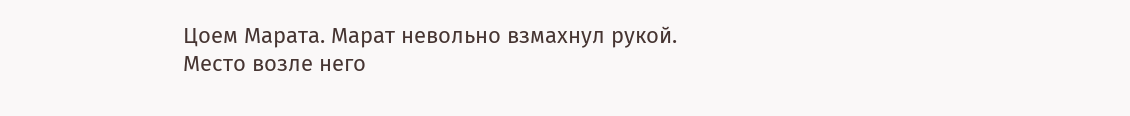Цоем Марата. Марат невольно взмахнул рукой.
Место возле него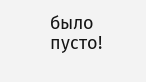было пусто!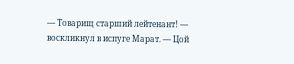— Товарищ старший лейтенант! — воскликнул в испуге Марат. — Цой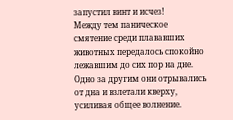запустил винт и исчез!
Между тем паническое смятение среди плававших животных передалось спокойно лежавшим до сих пор на дне. Одно за другим они отрывались от дна и взлетали кверху, усиливая общее волнение.